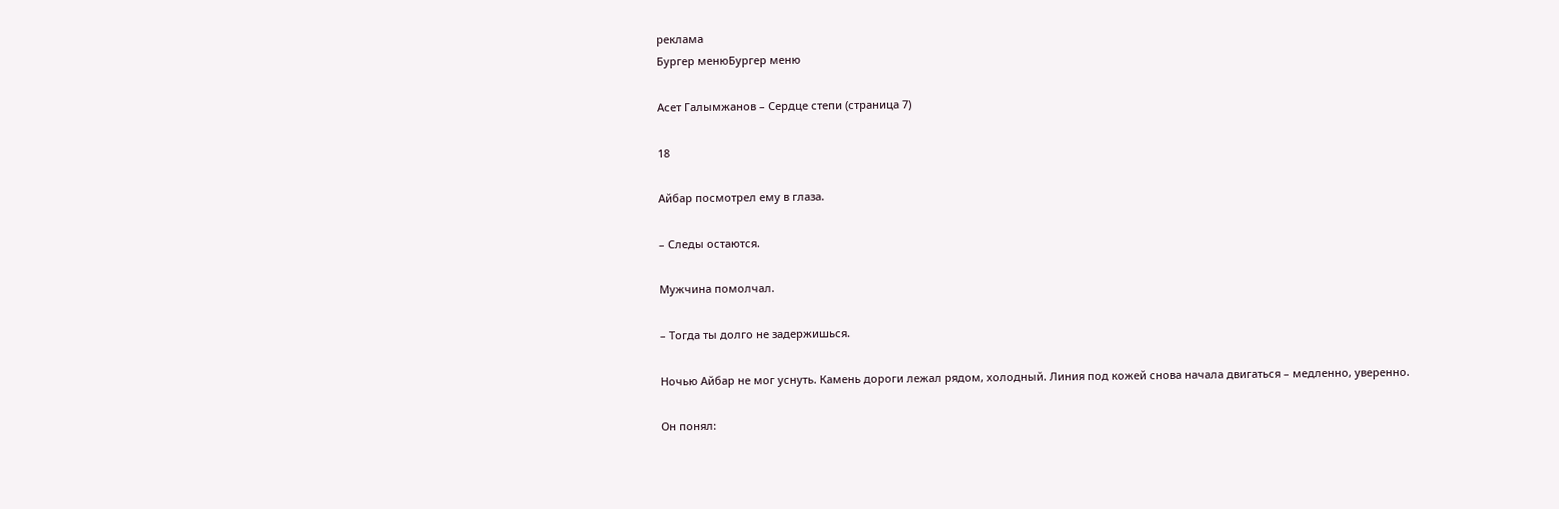реклама
Бургер менюБургер меню

Асет Галымжанов – Сердце степи (страница 7)

18

Айбар посмотрел ему в глаза.

– Следы остаются.

Мужчина помолчал.

– Тогда ты долго не задержишься.

Ночью Айбар не мог уснуть. Камень дороги лежал рядом, холодный. Линия под кожей снова начала двигаться – медленно, уверенно.

Он понял: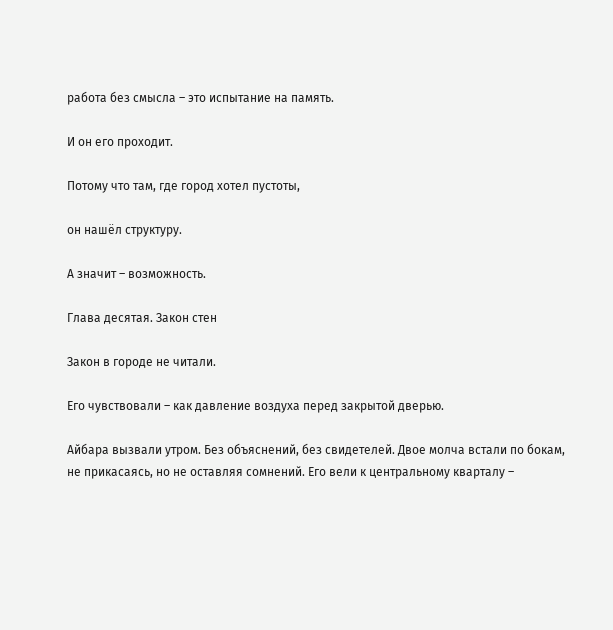работа без смысла – это испытание на память.

И он его проходит.

Потому что там, где город хотел пустоты,

он нашёл структуру.

А значит – возможность.

Глава десятая. Закон стен

Закон в городе не читали.

Его чувствовали – как давление воздуха перед закрытой дверью.

Айбара вызвали утром. Без объяснений, без свидетелей. Двое молча встали по бокам, не прикасаясь, но не оставляя сомнений. Его вели к центральному кварталу –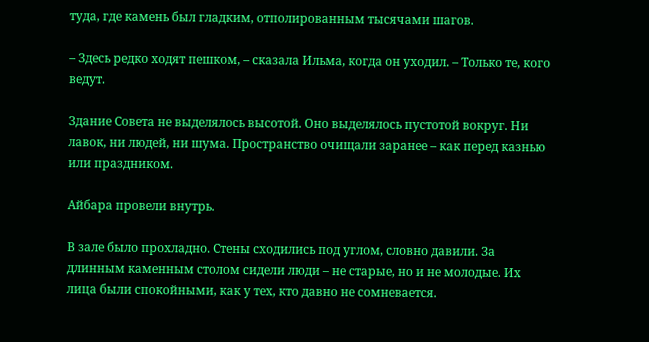туда, где камень был гладким, отполированным тысячами шагов.

– Здесь редко ходят пешком, – сказала Ильма, когда он уходил. – Только те, кого ведут.

Здание Совета не выделялось высотой. Оно выделялось пустотой вокруг. Ни лавок, ни людей, ни шума. Пространство очищали заранее – как перед казнью или праздником.

Айбара провели внутрь.

В зале было прохладно. Стены сходились под углом, словно давили. За длинным каменным столом сидели люди – не старые, но и не молодые. Их лица были спокойными, как у тех, кто давно не сомневается.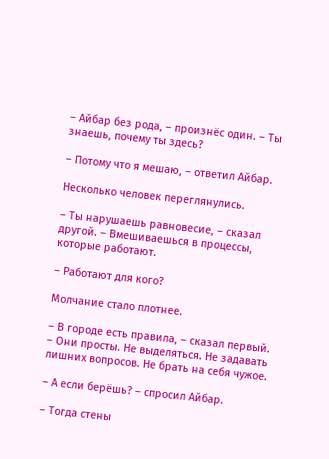– Айбар без рода, – произнёс один. – Ты знаешь, почему ты здесь?

– Потому что я мешаю, – ответил Айбар.

Несколько человек переглянулись.

– Ты нарушаешь равновесие, – сказал другой. – Вмешиваешься в процессы, которые работают.

– Работают для кого?

Молчание стало плотнее.

– В городе есть правила, – сказал первый. – Они просты. Не выделяться. Не задавать лишних вопросов. Не брать на себя чужое.

– А если берёшь? – спросил Айбар.

– Тогда стены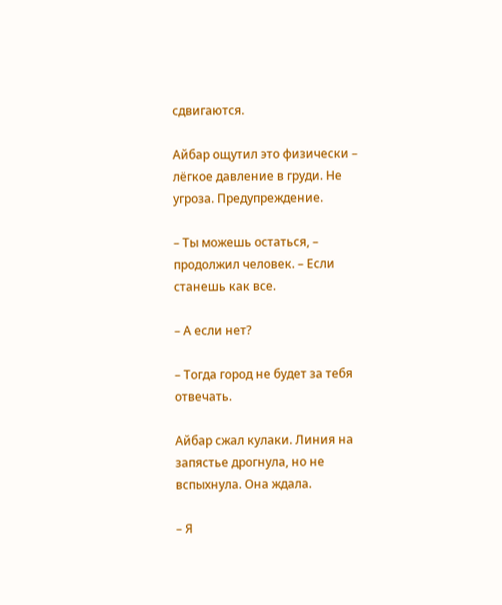сдвигаются.

Айбар ощутил это физически – лёгкое давление в груди. Не угроза. Предупреждение.

– Ты можешь остаться, – продолжил человек. – Если станешь как все.

– А если нет?

– Тогда город не будет за тебя отвечать.

Айбар сжал кулаки. Линия на запястье дрогнула, но не вспыхнула. Она ждала.

– Я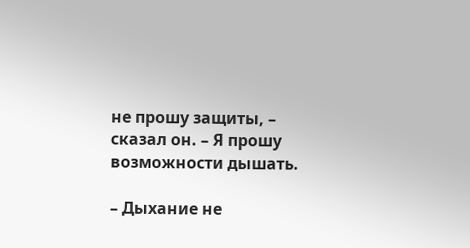не прошу защиты, – сказал он. – Я прошу возможности дышать.

– Дыхание не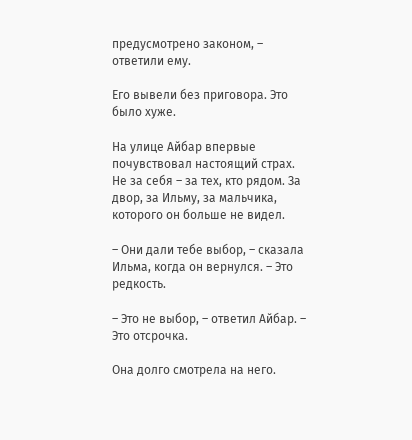предусмотрено законом, – ответили ему.

Его вывели без приговора. Это было хуже.

На улице Айбар впервые почувствовал настоящий страх. Не за себя – за тех, кто рядом. За двор, за Ильму, за мальчика, которого он больше не видел.

– Они дали тебе выбор, – сказала Ильма, когда он вернулся. – Это редкость.

– Это не выбор, – ответил Айбар. – Это отсрочка.

Она долго смотрела на него.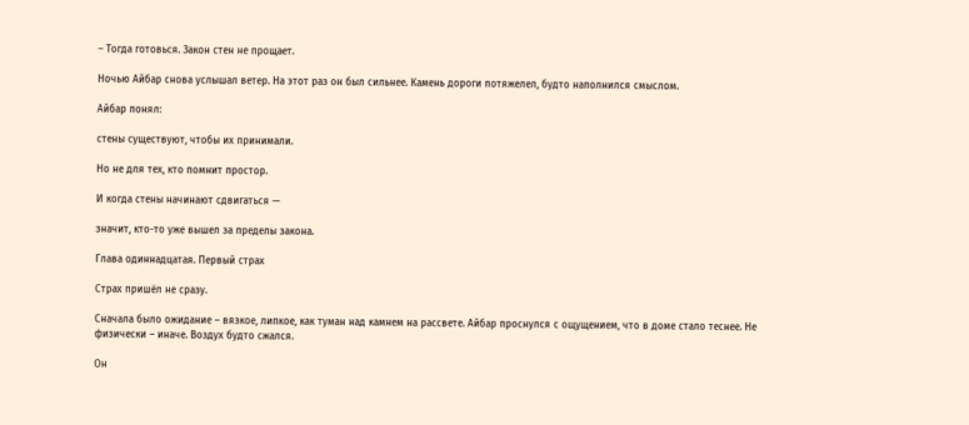– Тогда готовься. Закон стен не прощает.

Ночью Айбар снова услышал ветер. На этот раз он был сильнее. Камень дороги потяжелел, будто наполнился смыслом.

Айбар понял:

стены существуют, чтобы их принимали.

Но не для тех, кто помнит простор.

И когда стены начинают сдвигаться —

значит, кто-то уже вышел за пределы закона.

Глава одиннадцатая. Первый страх

Страх пришёл не сразу.

Сначала было ожидание – вязкое, липкое, как туман над камнем на рассвете. Айбар проснулся с ощущением, что в доме стало теснее. Не физически – иначе. Воздух будто сжался.

Он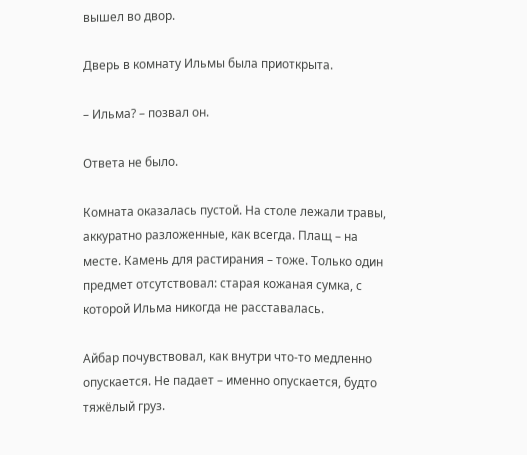вышел во двор.

Дверь в комнату Ильмы была приоткрыта.

– Ильма? – позвал он.

Ответа не было.

Комната оказалась пустой. На столе лежали травы, аккуратно разложенные, как всегда. Плащ – на месте. Камень для растирания – тоже. Только один предмет отсутствовал: старая кожаная сумка, с которой Ильма никогда не расставалась.

Айбар почувствовал, как внутри что-то медленно опускается. Не падает – именно опускается, будто тяжёлый груз.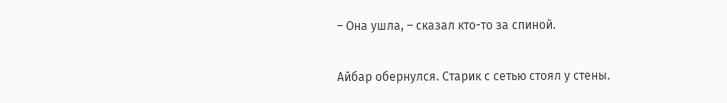– Она ушла, – сказал кто-то за спиной.

Айбар обернулся. Старик с сетью стоял у стены.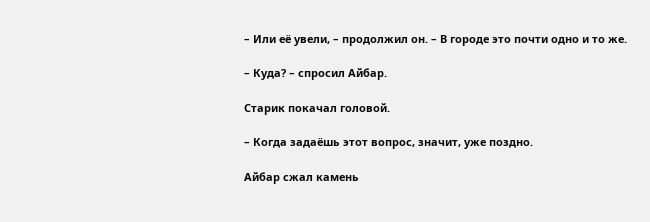– Или её увели, – продолжил он. – В городе это почти одно и то же.

– Куда? – спросил Айбар.

Старик покачал головой.

– Когда задаёшь этот вопрос, значит, уже поздно.

Айбар сжал камень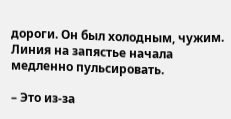дороги. Он был холодным, чужим. Линия на запястье начала медленно пульсировать.

– Это из-за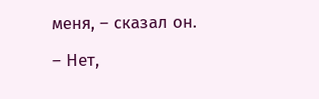меня, – сказал он.

– Нет,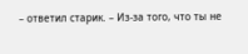– ответил старик. – Из-за того, что ты не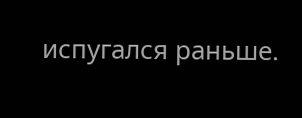испугался раньше.